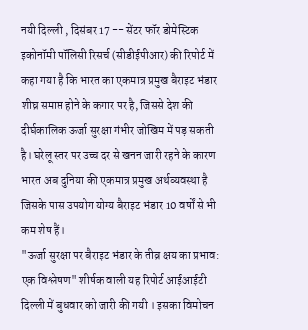नयी दिल्ली , दिसंबर 17 -- सेंटर फॉर डोमेस्टिक इकोनॉमी पॉलिसी रिसर्च (सीडीईपीआर) की रिपोर्ट में कहा गया है कि भारत का एकमात्र प्रमुख बैराइट भंडार शीघ्र समाप्त होने के कगार पर है, जिससे देश की दीर्घकालिक ऊर्जा सुरक्षा गंभीर जोखिम में पड़ सकती है। घरेलू स्तर पर उच्च दर से खनन जारी रहने के कारण भारत अब दुनिया की एकमात्र प्रमुख अर्थव्यवस्था है जिसके पास उपयोग योग्य बैराइट भंडार 10 वर्षों से भी कम शेष हैं।
"ऊर्जा सुरक्षा पर बैराइट भंडार के तीव्र क्षय का प्रभाव: एक विश्लेषण" शीर्षक वाली यह रिपोर्ट आईआईटी दिल्ली में बुधवार को जारी की गयी । इसका विमोचन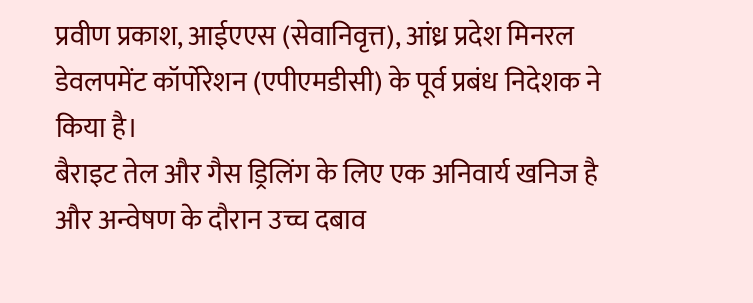प्रवीण प्रकाश, आईएएस (सेवानिवृत्त), आंध्र प्रदेश मिनरल डेवलपमेंट कॉर्पोरेशन (एपीएमडीसी) के पूर्व प्रबंध निदेशक ने किया है।
बैराइट तेल और गैस ड्रिलिंग के लिए एक अनिवार्य खनिज है और अन्वेषण के दौरान उच्च दबाव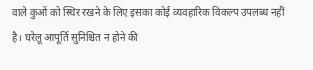वाले कुओं को स्थिर रखने के लिए इसका कोई व्यवहारिक विकल्प उपलब्ध नहीं है। घरेलू आपूर्ति सुनिश्चित न होने की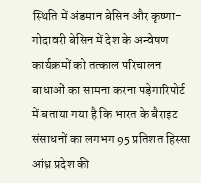स्थिति में अंडमान बेसिन और कृष्णा-गोदावरी बेसिन में देश के अन्वेषण कार्यक्रमों को तत्काल परिचालन बाधाओं का सामना करना पड़ेगारिपोर्ट में बताया गया है कि भारत के बैराइट संसाधनों का लगभग 95 प्रतिशत हिस्सा आंध्र प्रदेश की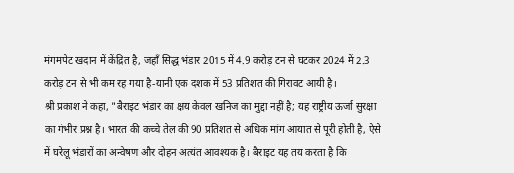मंगमपेट खदान में केंद्रित है, जहाँ सिद्ध भंडार 2015 में 4.9 करोड़ टन से घटकर 2024 में 2.3 करोड़ टन से भी कम रह गया है-यानी एक दशक में 53 प्रतिशत की गिरावट आयी है।
श्री प्रकाश ने कहा, "बैराइट भंडार का क्षय केवल खनिज का मुद्दा नहीं है; यह राष्ट्रीय ऊर्जा सुरक्षा का गंभीर प्रश्न है। भारत की कच्चे तेल की 90 प्रतिशत से अधिक मांग आयात से पूरी होती है, ऐसे में घरेलू भंडारों का अन्वेषण और दोहन अत्यंत आवश्यक है। बैराइट यह तय करता है कि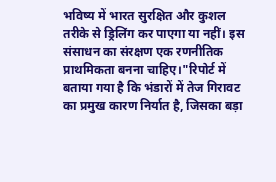भविष्य में भारत सुरक्षित और कुशल तरीके से ड्रिलिंग कर पाएगा या नहीं। इस संसाधन का संरक्षण एक रणनीतिक प्राथमिकता बनना चाहिए।"रिपोर्ट में बताया गया है कि भंडारों में तेज गिरावट का प्रमुख कारण निर्यात है, जिसका बड़ा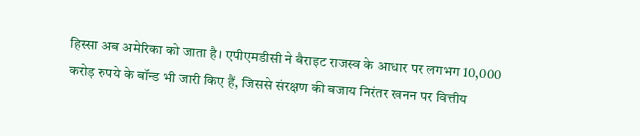हिस्सा अब अमेरिका को जाता है। एपीएमडीसी ने बैराइट राजस्व के आधार पर लगभग 10,000 करोड़ रुपये के बॉन्ड भी जारी किए हैं, जिससे संरक्षण की बजाय निरंतर खनन पर वित्तीय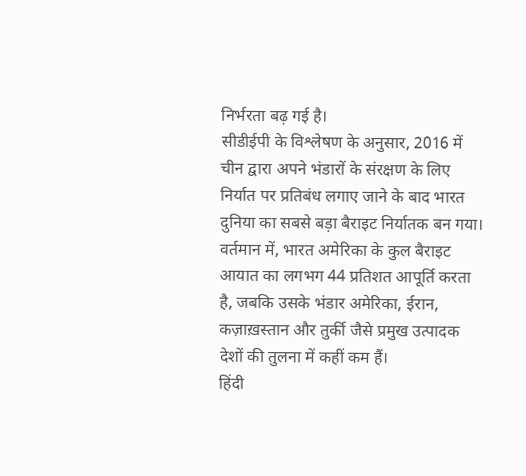निर्भरता बढ़ गई है।
सीडीईपी के विश्लेषण के अनुसार, 2016 में चीन द्वारा अपने भंडारों के संरक्षण के लिए निर्यात पर प्रतिबंध लगाए जाने के बाद भारत दुनिया का सबसे बड़ा बैराइट निर्यातक बन गया। वर्तमान में, भारत अमेरिका के कुल बैराइट आयात का लगभग 44 प्रतिशत आपूर्ति करता है, जबकि उसके भंडार अमेरिका, ईरान, कज़ाख़स्तान और तुर्की जैसे प्रमुख उत्पादक देशों की तुलना में कहीं कम हैं।
हिंदी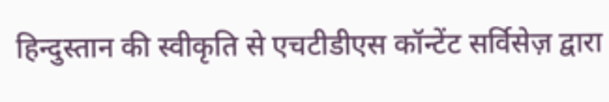हिन्दुस्तान की स्वीकृति से एचटीडीएस कॉन्टेंट सर्विसेज़ द्वारा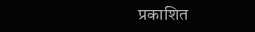प्रकाशित